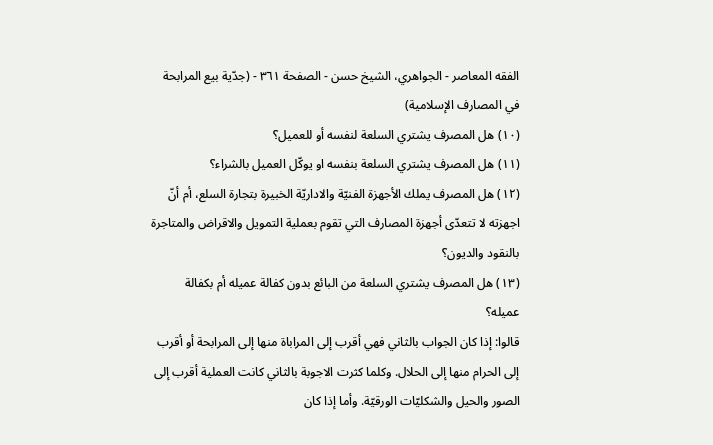الفقه المعاصر - الجواهري، الشيخ حسن - الصفحة ٣٦١ - (جدّية بيع المرابحة في المصارف الإسلامية)
(١٠) هل المصرف يشتري السلعة لنفسه أو للعميل؟
(١١) هل المصرف يشتري السلعة بنفسه او يوكّل العميل بالشراء؟
(١٢) هل المصرف يملك الأجهزة الفنيّة والاداريّة الخبيرة بتجارة السلع، أم أنّ اجهزته لا تتعدّى أجهزة المصارف التي تقوم بعملية التمويل والاقراض والمتاجرة بالنقود والديون؟
(١٣) هل المصرف يشتري السلعة من البائع بدون كفالة عميله أم بكفالة عميله؟
قالوا: إذا كان الجواب بالثاني فهي أقرب إلى المراباة منها إلى المرابحة أو أقرب إلى الحرام منها إلى الحلال. وكلما كثرت الاجوبة بالثاني كانت العملية أقرب إلى الصور والحيل والشكليّات الورقيّة. وأما إذا كان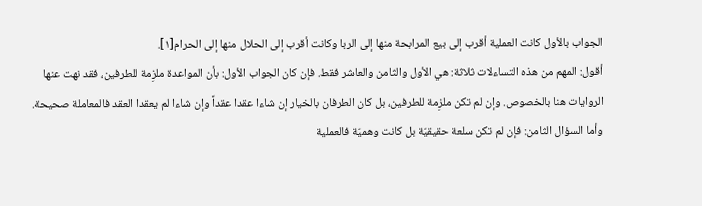الجواب بالأول كانت العملية أقرب إلى بيع المرابحة منها إلى الربا وكانت أقرب إلى الحلال منها إلى الحرام[١].
أقول: المهم من هذه التساءلات ثلاثة: هي الأول والثامن والعاشر فقط. فإن كان الجواب الأول: بأن المواعدة ملزِمة للطرفين، فقد نهت عنها الروايات هنا بالخصوص. وإن لم تكن ملزِمة للطرفين، بل كان الطرفان بالخيار إن شاءا عقدا عقداً وإن شاءا لم يعقدا العقد فالمعاملة صحيحة.
وأما السؤال الثامن: فإن لم تكن سلعة حقيقيّة بل كانت وهميّة فالعملية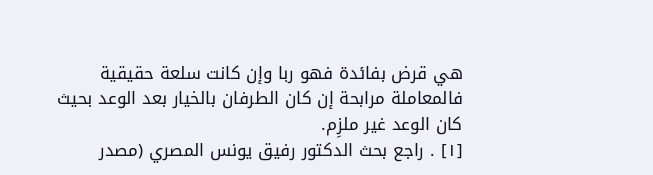هي قرض بفائدة فهو ربا وإن كانت سلعة حقيقية فالمعاملة مرابحة إن كان الطرفان بالخيار بعد الوعد بحيث كان الوعد غير ملزِم.
[١] . راجع بحث الدكتور رفيق يونس المصري (مصدر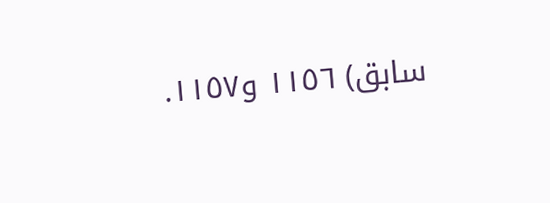سابق) ١١٥٦ و١١٥٧.